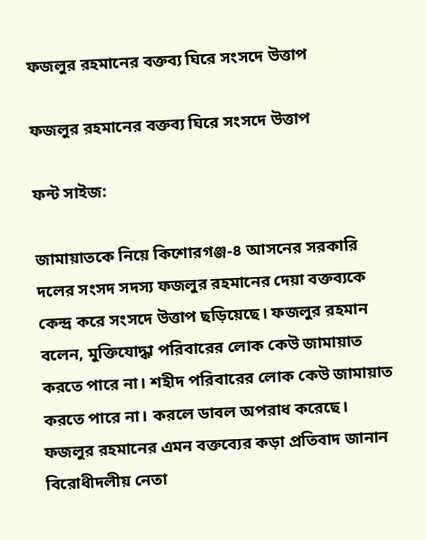ফজলুর রহমানের বক্তব্য ঘিরে সংসদে উত্তাপ

ফজলুর রহমানের বক্তব্য ঘিরে সংসদে উত্তাপ

ফন্ট সাইজ:

জামায়াতকে নিয়ে কিশোরগঞ্জ-৪ আসনের সরকারি দলের সংসদ সদস্য ফজলুর রহমানের দেয়া বক্তব্যকে কেন্দ্র করে সংসদে উত্তাপ ছড়িয়েছে। ফজলুর রহমান বলেন, মুক্তিযোদ্ধা পরিবারের লোক কেউ জামায়াত করতে পারে না। শহীদ পরিবারের লোক কেউ জামায়াত করতে পারে না। করলে ডাবল অপরাধ করেছে। ফজলুর রহমানের এমন বক্তব্যের কড়া প্রতিবাদ জানান বিরোধীদলীয় নেতা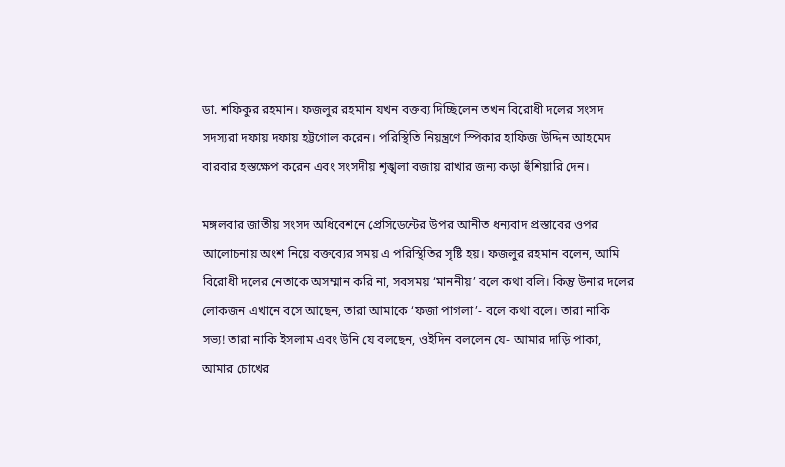ডা. শফিকুর রহমান। ফজলুর রহমান যখন বক্তব্য দিচ্ছিলেন তখন বিরোধী দলের সংসদ সদস্যরা দফায় দফায় হট্টগোল করেন। পরিস্থিতি নিয়ন্ত্রণে স্পিকার হাফিজ উদ্দিন আহমেদ বারবার হস্তক্ষেপ করেন এবং সংসদীয় শৃঙ্খলা বজায় রাখার জন্য কড়া হুঁশিয়ারি দেন।

মঙ্গলবার জাতীয় সংসদ অধিবেশনে প্রেসিডেন্টের উপর আনীত ধন্যবাদ প্রস্তাবের ওপর আলোচনায় অংশ নিয়ে বক্তব্যের সময় এ পরিস্থিতির সৃষ্টি হয়। ফজলুর রহমান বলেন, আমি বিরোধী দলের নেতাকে অসম্মান করি না, সবসময় ‘মাননীয়’ বলে কথা বলি। কিন্তু উনার দলের লোকজন এখানে বসে আছেন, তারা আমাকে ‘ফজা পাগলা’- বলে কথা বলে। তারা নাকি সভ্য! তারা নাকি ইসলাম এবং উনি যে বলছেন, ওইদিন বললেন যে- আমার দাড়ি পাকা, আমার চোখের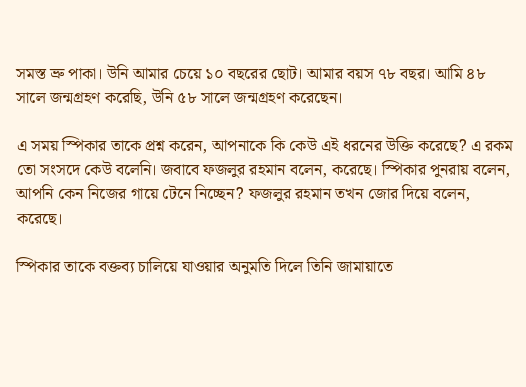সমস্ত ভ্রু পাকা। উনি আমার চেয়ে ১০ বছরের ছোট। আমার বয়স ৭৮ বছর। আমি ৪৮ সালে জন্মগ্রহণ করেছি, উনি ৫৮ সালে জন্মগ্রহণ করেছেন।

এ সময় স্পিকার তাকে প্রশ্ন করেন, আপনাকে কি কেউ এই ধরনের উক্তি করেছে? এ রকম তো সংসদে কেউ বলেনি। জবাবে ফজলুর রহমান বলেন, করেছে। স্পিকার পুনরায় বলেন, আপনি কেন নিজের গায়ে টেনে নিচ্ছেন? ফজলুর রহমান তখন জোর দিয়ে বলেন, করেছে।

স্পিকার তাকে বক্তব্য চালিয়ে যাওয়ার অনুমতি দিলে তিনি জামায়াতে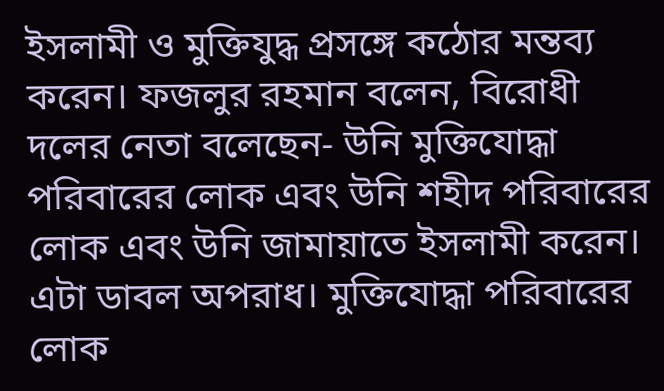ইসলামী ও মুক্তিযুদ্ধ প্রসঙ্গে কঠোর মন্তব্য করেন। ফজলুর রহমান বলেন, বিরোধী দলের নেতা বলেছেন- উনি মুক্তিযোদ্ধা পরিবারের লোক এবং উনি শহীদ পরিবারের লোক এবং উনি জামায়াতে ইসলামী করেন। এটা ডাবল অপরাধ। মুক্তিযোদ্ধা পরিবারের লোক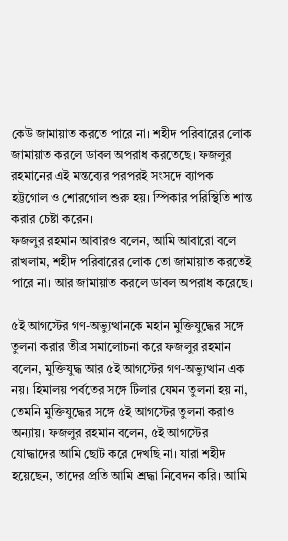কেউ জামায়াত করতে পারে না। শহীদ পরিবারের লোক জামায়াত করলে ডাবল অপরাধ করতেছে। ফজলুর রহমানের এই মন্তব্যের পরপরই সংসদে ব্যাপক হট্টগোল ও শোরগোল শুরু হয়। স্পিকার পরিস্থিতি শান্ত করার চেষ্টা করেন।
ফজলুর রহমান আবারও বলেন, আমি আবারো বলে রাখলাম, শহীদ পরিবারের লোক তো জামায়াত করতেই পারে না। আর জামায়াত করলে ডাবল অপরাধ করেছে।

৫ই আগস্টের গণ-অভ্যুত্থানকে মহান মুক্তিযুদ্ধের সঙ্গে তুলনা করার তীব্র সমালোচনা করে ফজলুর রহমান বলেন, মুক্তিযুদ্ধ আর ৫ই আগস্টের গণ-অভ্যুত্থান এক নয়। হিমালয় পর্বতের সঙ্গে টিলার যেমন তুলনা হয় না, তেমনি মুক্তিযুদ্ধের সঙ্গে ৫ই আগস্টের তুলনা করাও অন্যায়। ফজলুর রহমান বলেন, ৫ই আগস্টের যোদ্ধাদের আমি ছোট করে দেখছি না। যারা শহীদ হয়েছেন, তাদের প্রতি আমি শ্রদ্ধা নিবেদন করি। আমি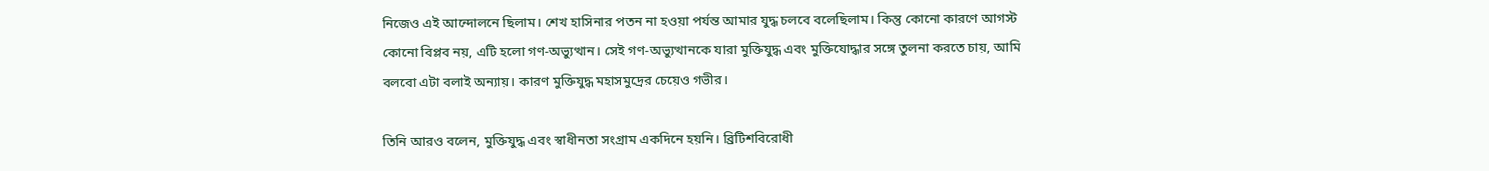নিজেও এই আন্দোলনে ছিলাম। শেখ হাসিনার পতন না হওয়া পর্যন্ত আমার যুদ্ধ চলবে বলেছিলাম। কিন্তু কোনো কারণে আগস্ট কোনো বিপ্লব নয়, এটি হলো গণ-অভ্যুত্থান। সেই গণ-অভ্যুত্থানকে যারা মুক্তিযুদ্ধ এবং মুক্তিযোদ্ধার সঙ্গে তুলনা করতে চায়, আমি বলবো এটা বলাই অন্যায়। কারণ মুক্তিযুদ্ধ মহাসমুদ্রের চেয়েও গভীর।

তিনি আরও বলেন, মুক্তিযুদ্ধ এবং স্বাধীনতা সংগ্রাম একদিনে হয়নি। ব্রিটিশবিরোধী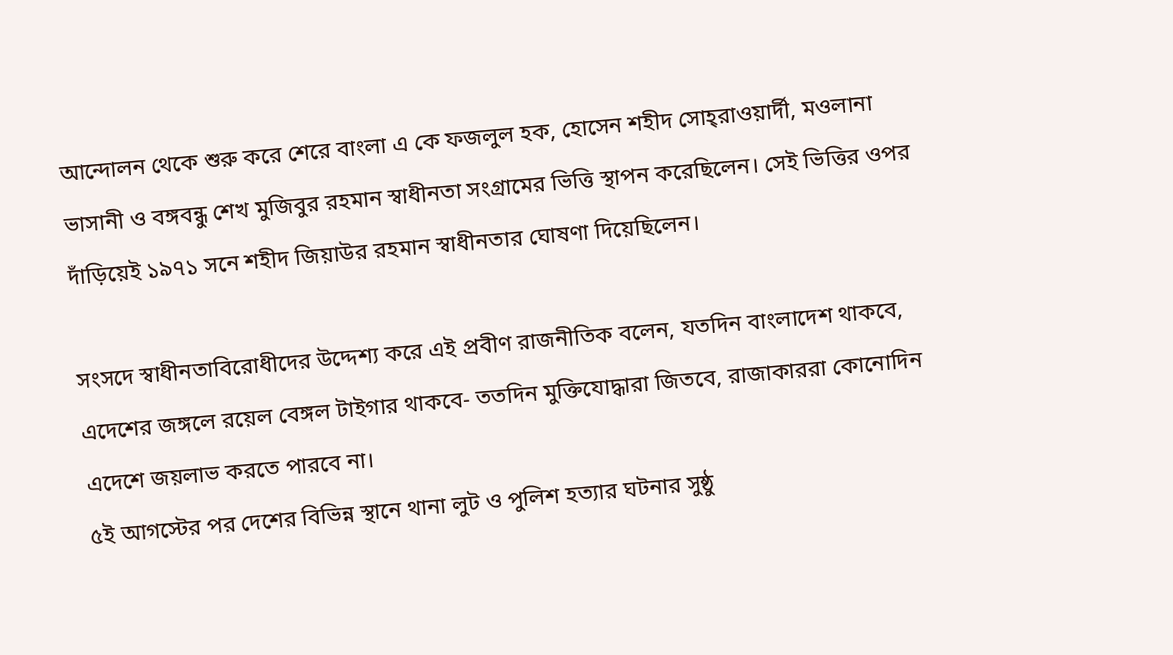আন্দোলন থেকে শুরু করে শেরে বাংলা এ কে ফজলুল হক, হোসেন শহীদ সোহ্‌রাওয়ার্দী, মওলানা ভাসানী ও বঙ্গবন্ধু শেখ মুজিবুর রহমান স্বাধীনতা সংগ্রামের ভিত্তি স্থাপন করেছিলেন। সেই ভিত্তির ওপর দাঁড়িয়েই ১৯৭১ সনে শহীদ জিয়াউর রহমান স্বাধীনতার ঘোষণা দিয়েছিলেন।

সংসদে স্বাধীনতাবিরোধীদের উদ্দেশ্য করে এই প্রবীণ রাজনীতিক বলেন, যতদিন বাংলাদেশ থাকবে, এদেশের জঙ্গলে রয়েল বেঙ্গল টাইগার থাকবে- ততদিন মুক্তিযোদ্ধারা জিতবে, রাজাকাররা কোনোদিন এদেশে জয়লাভ করতে পারবে না।
৫ই আগস্টের পর দেশের বিভিন্ন স্থানে থানা লুট ও পুলিশ হত্যার ঘটনার সুষ্ঠু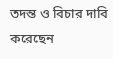তদন্ত ও বিচার দাবি করেছেন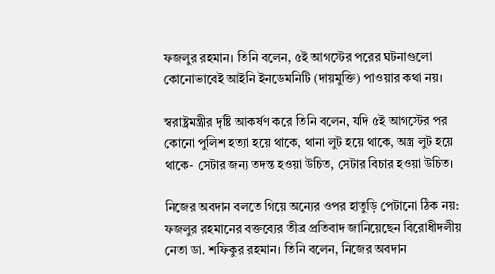ফজলুর রহমান। তিনি বলেন, ৫ই আগস্টের পরের ঘটনাগুলো কোনোভাবেই আইনি ইনডেমনিটি (দায়মুক্তি) পাওয়ার কথা নয়।

স্বরাষ্ট্রমন্ত্রীর দৃষ্টি আকর্ষণ করে তিনি বলেন, যদি ৫ই আগস্টের পর কোনো পুলিশ হত্যা হয়ে থাকে, থানা লুট হয়ে থাকে, অস্ত্র লুট হয়ে থাকে- সেটার জন্য তদন্ত হওয়া উচিত, সেটার বিচার হওয়া উচিত।

নিজের অবদান বলতে গিয়ে অন্যের ওপর হাতুড়ি পেটানো ঠিক নয়:
ফজলুর রহমানের বক্তব্যের তীব্র প্রতিবাদ জানিয়েছেন বিরোধীদলীয় নেতা ডা. শফিকুর রহমান। তিনি বলেন, নিজের অবদান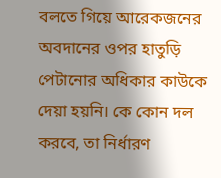বলতে গিয়ে আরেকজনের অবদানের ওপর হাতুড়ি পেটানোর অধিকার কাউকে দেয়া হয়নি। কে কোন দল করবে, তা নির্ধারণ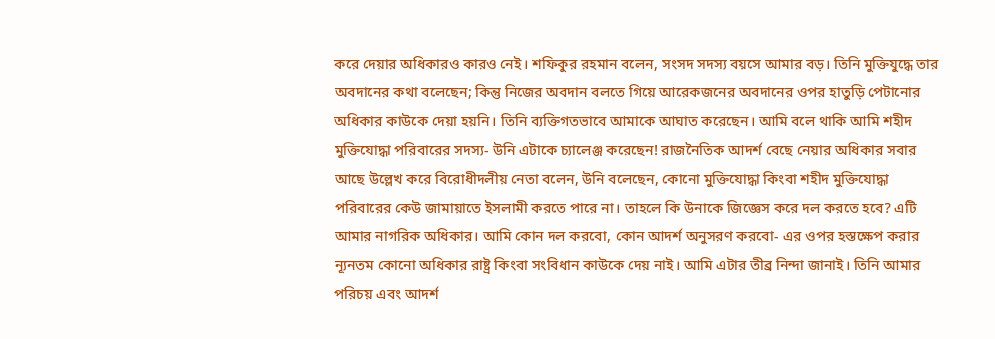করে দেয়ার অধিকারও কারও নেই। শফিকুর রহমান বলেন, সংসদ সদস্য বয়সে আমার বড়। তিনি মুক্তিযুদ্ধে তার অবদানের কথা বলেছেন; কিন্তু নিজের অবদান বলতে গিয়ে আরেকজনের অবদানের ওপর হাতুড়ি পেটানোর অধিকার কাউকে দেয়া হয়নি। তিনি ব্যক্তিগতভাবে আমাকে আঘাত করেছেন। আমি বলে থাকি আমি শহীদ মুক্তিযোদ্ধা পরিবারের সদস্য- উনি এটাকে চ্যালেঞ্জ করেছেন! রাজনৈতিক আদর্শ বেছে নেয়ার অধিকার সবার আছে উল্লেখ করে বিরোধীদলীয় নেতা বলেন, উনি বলেছেন, কোনো মুক্তিযোদ্ধা কিংবা শহীদ মুক্তিযোদ্ধা পরিবারের কেউ জামায়াতে ইসলামী করতে পারে না। তাহলে কি উনাকে জিজ্ঞেস করে দল করতে হবে? এটি আমার নাগরিক অধিকার। আমি কোন দল করবো, কোন আদর্শ অনুসরণ করবো- এর ওপর হস্তক্ষেপ করার ন্যূনতম কোনো অধিকার রাষ্ট্র কিংবা সংবিধান কাউকে দেয় নাই। আমি এটার তীব্র নিন্দা জানাই। তিনি আমার পরিচয় এবং আদর্শ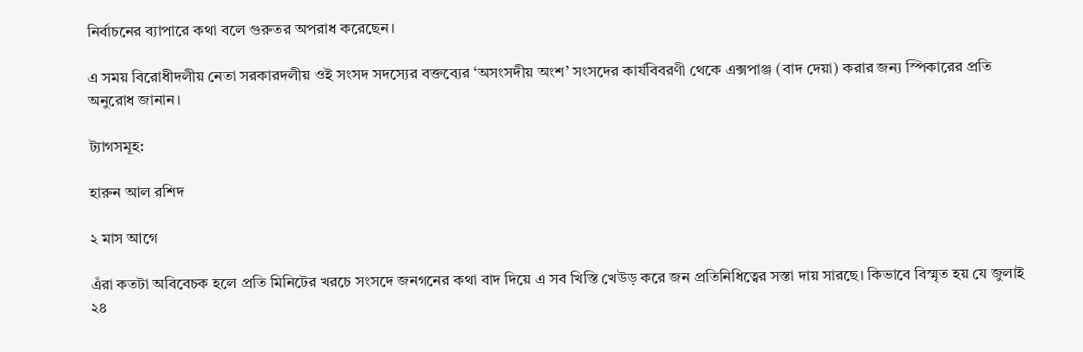নির্বাচনের ব্যাপারে কথা বলে গুরুতর অপরাধ করেছেন।

এ সময় বিরোধীদলীয় নেতা সরকারদলীয় ওই সংসদ সদস্যের বক্তব্যের ‘অসংসদীয় অংশ’ সংসদের কার্যবিবরণী থেকে এক্সপাঞ্জ (বাদ দেয়া) করার জন্য স্পিকারের প্রতি অনুরোধ জানান।

ট্যাগসমূহ:

হারুন আল রশিদ

২ মাস আগে

এঁরা কতটা অবিবেচক হলে প্রতি মিনিটের খরচে সংসদে জনগনের কথা বাদ দিয়ে এ সব খিস্তি খেউড় করে জন প্রতিনিধিত্বের সস্তা দায় সারছে। কিভাবে বিস্মৃত হয় যে জুলাই ২৪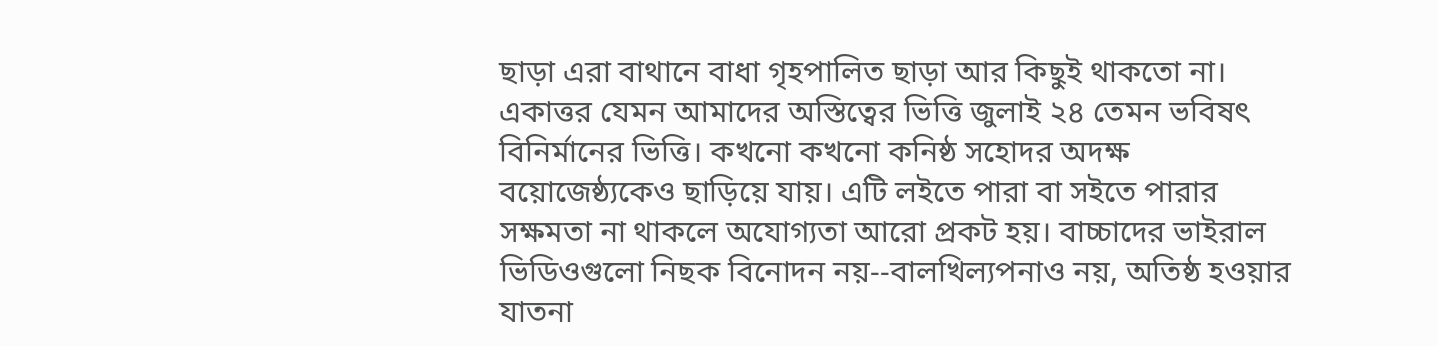ছাড়া এরা বাথানে বাধা গৃহপালিত ছাড়া আর কিছুই থাকতো না। একাত্তর যেমন আমাদের অস্তিত্বের ভিত্তি জুলাই ২৪ তেমন ভবিষৎ বিনির্মানের ভিত্তি। কখনো কখনো কনিষ্ঠ সহোদর অদক্ষ বয়োজেষ্ঠ্যকেও ছাড়িয়ে যায়। এটি লইতে পারা বা সইতে পারার সক্ষমতা না থাকলে অযোগ্যতা আরো প্রকট হয়। বাচ্চাদের ভাইরাল ভিডিওগুলো নিছক বিনোদন নয়--বালখিল্যপনাও নয়, অতিষ্ঠ হওয়ার যাতনা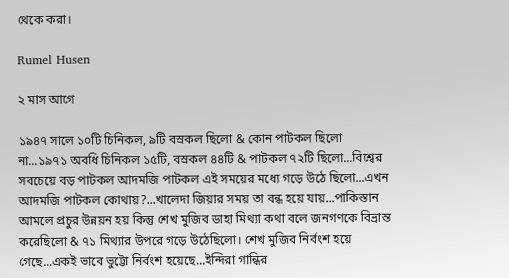থেকে করা।

Rumel Husen

২ মাস আগে

১৯৪৭ সালে ১০টি চিনিকল, ৯টি বস্রকল ছিলো & কোন পাটকল ছিলো না...১৯৭১ অবধি চিনিকল ১৫টি, বস্রকল ৪৪টি & পাটকল ৭২টি ছিলো...বিশ্বের সবচেয়ে বড় পাটকল আদমজি পাটকল এই সময়ের মধ্যে গড়ে উঠে ছিলো...এখন আদমজি পাটকল কোথায়?...খালেদা জিয়ার সময় তা বন্ধ হয়ে যায়...পাকিস্তান আমলে প্রচুর উন্নয়ন হয় কিন্তু শেখ মুজিব ডাহা মিথ্যা কথা বলে জনগণকে বিভ্রান্ত করেছিলো & ৭১ মিথ্যার উপরে গড়ে উঠেছিলো। শেখ মুজিব নির্বংশ হয়ে গেছে...একই ভাবে ভুট্টো নির্বংশ হয়েছে...ইন্দিরা গান্ধির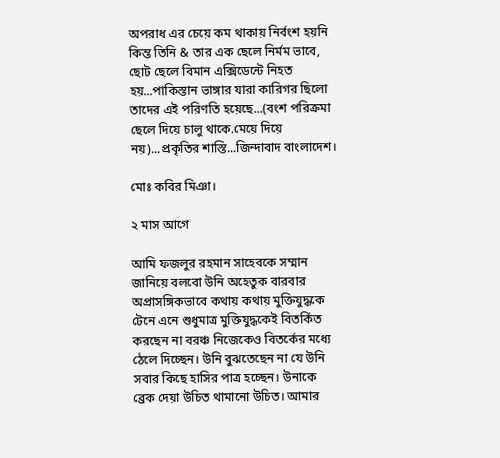অপরাধ এর চেয়ে কম থাকায় নির্বংশ হয়নি কিন্ত তিনি & তার এক ছেলে নির্মম ভাবে, ছোট ছেলে বিমান এক্সিডেন্টে নিহত হয়...পাকিস্তান ভাঙ্গার যারা কারিগর ছিলো তাদের এই পরিণতি হয়েছে...(বংশ পরিক্রমা ছেলে দিয়ে চালু থাকে.মেয়ে দিয়ে নয়)...প্রকৃতির শাস্তি...জিন্দাবাদ বাংলাদেশ।

মোঃ কবির মিঞা।

২ মাস আগে

আমি ফজলুর রহমান সাহেবকে সম্মান জানিয়ে বলবো উনি অহেতুক বারবার অপ্রাসঙ্গিকভাবে কথায় কথায় মুক্তিযুদ্ধকে টেনে এনে শুধুমাত্র মুক্তিযুদ্ধকেই বিতর্কিত করছেন না বরঞ্চ নিজেকেও বিতর্কের মধ্যে ঠেলে দিচ্ছেন। উনি বুঝতেছেন না যে উনি সবার কিছে হাসির পাত্র হচ্ছেন। উনাকে ব্রেক দেয়া উচিত থামানো উচিত। আমার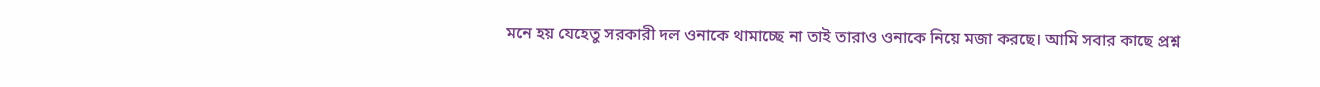মনে হয় যেহেতু সরকারী দল ওনাকে থামাচ্ছে না তাই তারাও ওনাকে নিয়ে মজা করছে। আমি সবার কাছে প্রশ্ন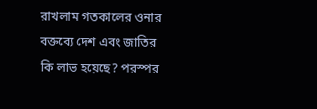রাখলাম গতকালের ওনার বক্তব্যে দেশ এবং জাতির কি লাভ হয়েছে? পরস্পর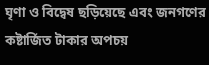ঘৃণা ও বিদ্বেষ ছড়িয়েছে এবং জনগণের কষ্টার্জিত টাকার অপচয়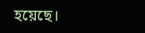হয়েছে।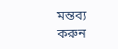মন্তব্য করুন